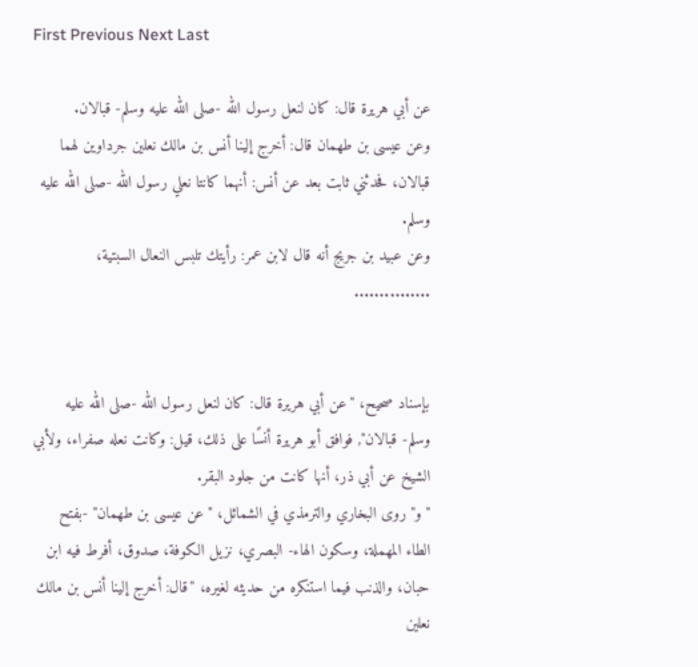First Previous Next Last

عن أبي هريرة قال: كان لنعل رسول الله -صلى الله عليه وسلم- قبالان.
وعن عيسى بن طهمان قال: أخرج إلينا أنس بن مالك نعلين جرداوين لهما قبالان، فحدثني ثابت بعد عن أنس: أنهما كانتا نعلي رسول الله -صلى الله عليه وسلم.
وعن عبيد بن جريج أنه قال لابن عمر: رأيتك تلبس النعال السبتية، ...............


بإسناد صحيح، "عن أبي هريرة قال: كان لنعل رسول الله -صلى الله عليه وسلم- قبالان", فوافق أبو هريرة أنسًا على ذلك، قيل: وكانت نعله صفراء، ولأبي الشيخ عن أبي ذر، أنها كانت من جلود البقر.
"و" روى البخاري والترمذي في الشمائل، "عن عيسى بن طهمان" -بفتح الطاء المهملة، وسكون الهاء- البصري، نزيل الكوفة، صدوق، أفرط فيه ابن حبان، والذنب فيما استنكره من حديثه لغيره، "قال: أخرج إلينا أنس بن مالك نعلين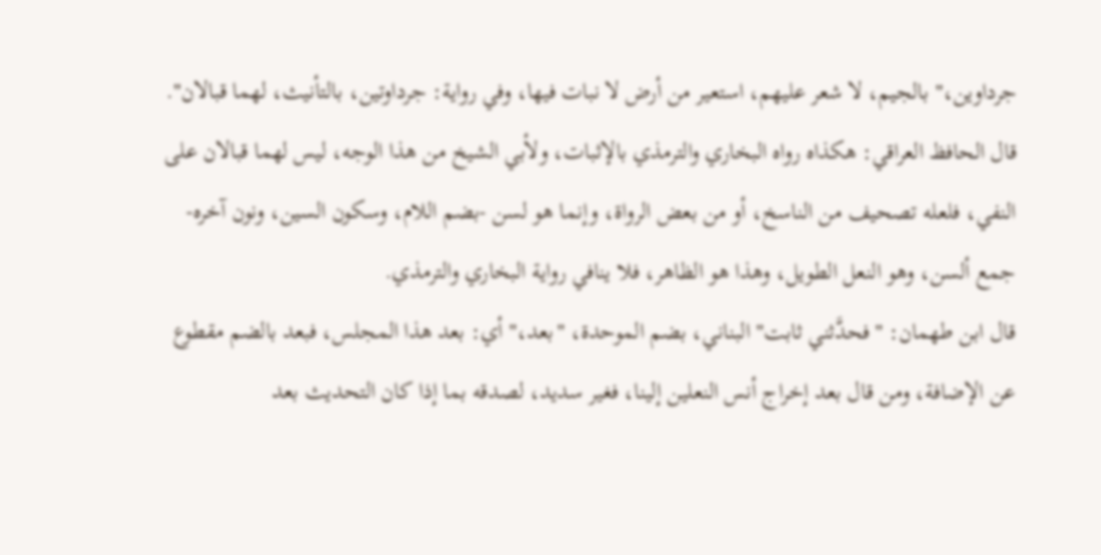جرداوين،" بالجيم، لا شعر عليهم، استعير من أرض لا نبات فيها، وفي رواية: جرداوتين، بالتأنيث، لهما قبالان".
قال الحافظ العراقي: هكذاه رواه البخاري والترمذي بالإثبات، ولأبي الشيخ من هذا الوجه، ليس لهما قبالان على النفي، فلعله تصحيف من الناسخ، أو من بعض الرواة، وإنما هو لسن -بضم اللام، وسكون السين، ونون آخره- جمع ألسن، وهو النعل الطويل، وهذا هو الظاهر، فلا ينافي رواية البخاري والترمذي.
قال ابن طهمان: "فحدَّثني ثابت" البناني، بضم الموحدة، "بعد،" أي: بعد هذا المجلس، فبعد بالضم مقطوع عن الإضافة، ومن قال بعد إخراج أنس النعلين إلينا، فغير سديد، لصدقه بما إذا كان التحديث بعد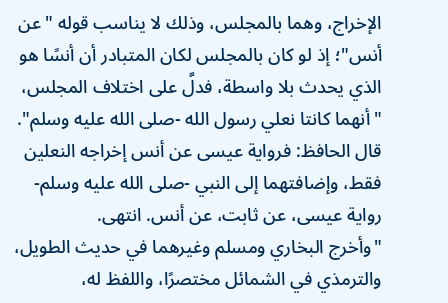الإخراج، وهما بالمجلس، وذلك لا يناسب قوله "عن أنس"؛ إذ لو كان بالمجلس لكان المتبادر أن أنسًا هو الذي يحدث بلا واسطة، فدلَّ على اختلاف المجلس، "أنهما كانتا نعلي رسول الله -صلى الله عليه وسلم". قال الحافظ: فرواية عيسى عن أنس إخراجه النعلين فقط، وإضافتهما إلى النبي -صلى الله عليه وسلم- رواية عيسى، عن ثابت، عن أنس. انتهى.
"وأخرج البخاري ومسلم وغيرهما في حديث الطويل، والترمذي في الشمائل مختصرًا، واللفظ له،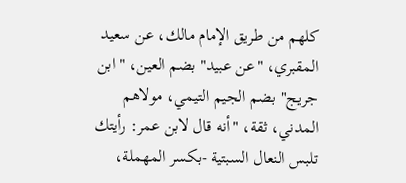كلهم من طريق الإمام مالك، عن سعيد المقبري، "عن عبيد" بضم العين، "ابن جريج" بضم الجيم التيمي، مولاهم المدني، ثقة، "أنه قال لابن عمر: رأيتك تلبس النعال السبتية -بكسر المهملة،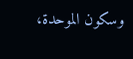وسكون الموحدة،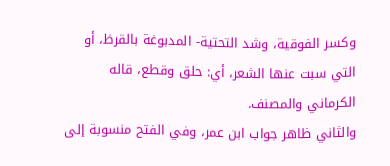وكسر الفوقية، وشد التحتية- المدبوغة بالقرظ، أو التي سبت عنها الشعر، أي: حلق وقطع، قاله الكرماني والمصنف.
والثاني ظاهر جواب ابن عمر، وفي الفتح منسوبة إلى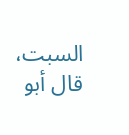السبت، قال أبو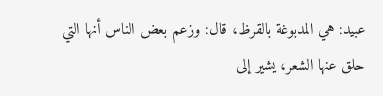عبيد: هي المدبوغة بالقرظ، قال: وزعم بعض الناس أنها التي حلق عنها الشعر، يشير إلى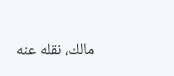مالك، نقله عنه